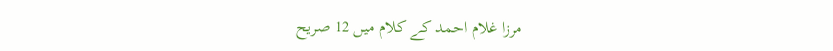مرزا غلام احمد کے کلام میں 12 صریح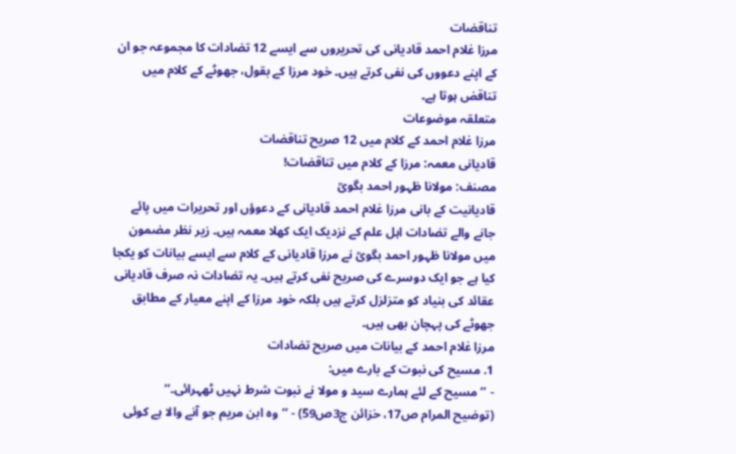تناقضات
مرزا غلام احمد قادیانی کی تحریروں سے ایسے 12 تضادات کا مجموعہ جو ان کے اپنے دعووں کی نفی کرتے ہیں۔ خود مرزا کے بقول، جھوٹے کے کلام میں تناقض ہوتا ہے۔
متعلقہ موضوعات
مرزا غلام احمد کے کلام میں 12 صریح تناقضات
قادیانی معمہ: مرزا کے کلام میں تناقضات!
مصنف: مولانا ظہور احمد بگویؒ
قادیانیت کے بانی مرزا غلام احمد قادیانی کے دعوؤں اور تحریرات میں پائے جانے والے تضادات اہل علم کے نزدیک ایک کھلا معمہ ہیں۔ زیر نظر مضمون میں مولانا ظہور احمد بگویؒ نے مرزا قادیانی کے کلام سے ایسے بیانات کو یکجا کیا ہے جو ایک دوسرے کی صریح نفی کرتے ہیں۔ یہ تضادات نہ صرف قادیانی عقائد کی بنیاد کو متزلزل کرتے ہیں بلکہ خود مرزا کے اپنے معیار کے مطابق جھوٹے کی پہچان بھی ہیں۔
مرزا غلام احمد کے بیانات میں صریح تضادات
1. مسیح کی نبوت کے بارے میں:
- ’’مسیح کے لئے ہمارے سید و مولا نے نبوت شرط نہیں ٹھہرائی۔‘‘
(توضیح المرام ص17، خزائن ج3ص59) - ’’وہ ابن مریم جو آنے والا ہے کوئی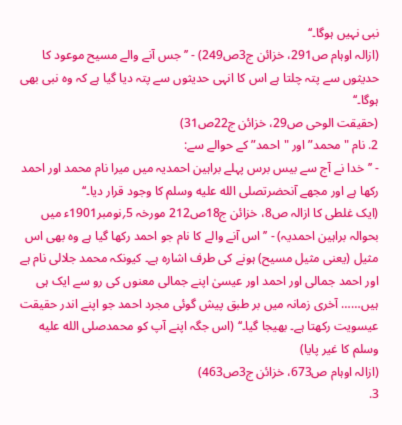نبی نہیں ہوگا۔‘‘
(ازالہ اوہام ص291، خزائن ج3ص249) - ’’جس آنے والے مسیح موعود کا حدیثوں سے پتہ چلتا ہے اس کا انہی حدیثوں سے پتہ دیا گیا ہے کہ وہ نبی بھی ہوگا۔‘‘
(حقیقت الوحی ص29، خزائن ج22ص31)
2. نام "محمد” اور "احمد” کے حوالے سے:
- ’’خدا نے آج سے بیس برس پہلے براہین احمدیہ میں میرا نام محمد اور احمد رکھا ہے اور مجھے آنحضرتصلى الله عليه وسلم کا وجود قرار دیا۔‘‘
(ایک غلطی کا ازالہ ص8، خزائن ج18ص212 مورخہ 5؍نومبر1901ء میں بحوالہ براہین احمدیہ) - ’’اس آنے والے کا نام جو احمد رکھا گیا ہے وہ بھی اس مثیل (یعنی مثیل مسیح) ہونے کی طرف اشارہ ہے۔ کیونکہ محمد جلالی نام ہے اور احمد جمالی اور احمد اور عیسیٰ اپنے جمالی معنوں کی رو سے ایک ہی ہیں…… آخری زمانہ میں بر طبق پیش گوئی مجرد احمد جو اپنے اندر حقیقت عیسویت رکھتا ہے۔ بھیجا گیا۔‘‘ (اس جگہ اپنے آپ کو محمدصلى الله عليه وسلم کا غیر پایا)
(ازالہ اوہام ص673، خزائن ج3ص463)
3.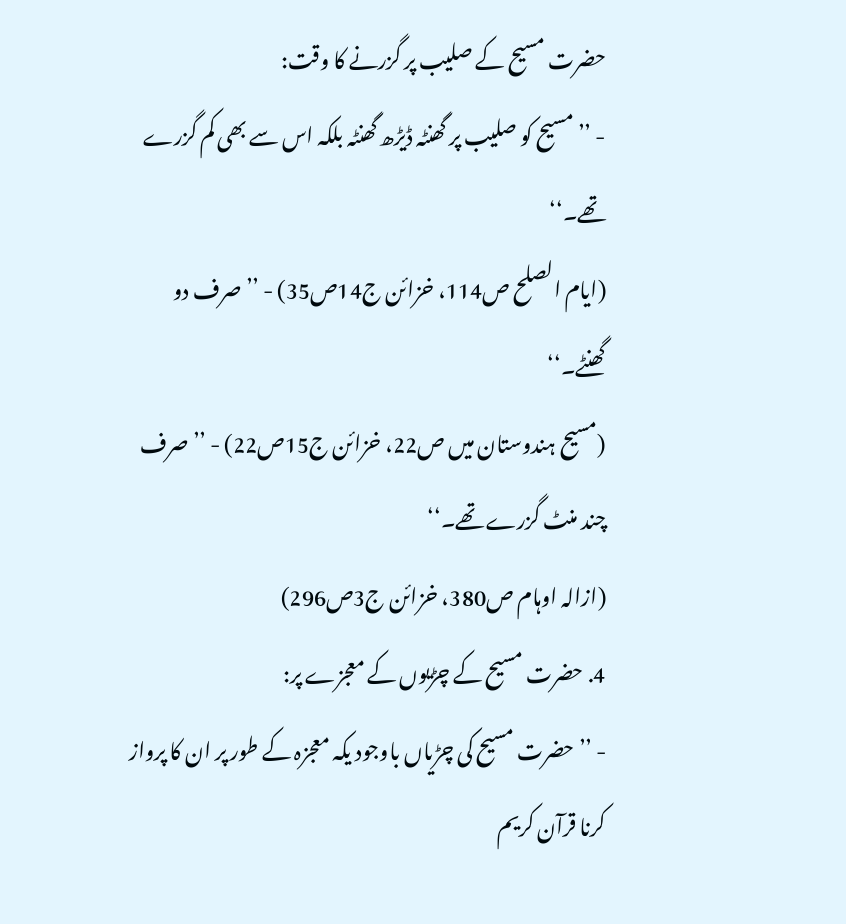حضرت مسیح کے صلیب پر گزرنے کا وقت:
- ’’مسیح کو صلیب پر گھنٹہ ڈیڑھ گھنٹہ بلکہ اس سے بھی کم گزرے تھے۔‘‘
(ایام الصلح ص114، خزائن ج14ص35) - ’’صرف دو گھنٹے۔‘‘
(مسیح ہندوستان میں ص22، خزائن ج15ص22) - ’’صرف چند منٹ گزرے تھے۔‘‘
(ازالہ اوہام ص380، خزائن ج3ص296)
4. حضرت مسیح کے چڑیوں کے معجزے پر:
- ’’حضرت مسیح کی چڑیاں باوجود یکہ معجزہ کے طور پر ان کا پرواز کرنا قرآن کریم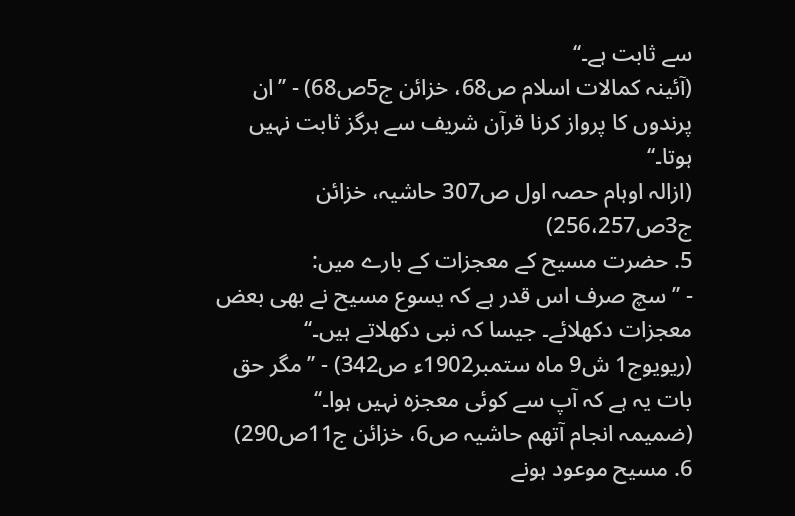سے ثابت ہے۔‘‘
(آئینہ کمالات اسلام ص68، خزائن ج5ص68) - ’’ان پرندوں کا پرواز کرنا قرآن شریف سے ہرگز ثابت نہیں ہوتا۔‘‘
(ازالہ اوہام حصہ اول ص307 حاشیہ، خزائن ج3ص256،257)
5. حضرت مسیح کے معجزات کے بارے میں:
- ’’سچ صرف اس قدر ہے کہ یسوع مسیح نے بھی بعض معجزات دکھلائے۔ جیسا کہ نبی دکھلاتے ہیں۔‘‘
(ریویوج1 ش9 ماہ ستمبر1902ء ص342) - ’’مگر حق بات یہ ہے کہ آپ سے کوئی معجزہ نہیں ہوا۔‘‘
(ضمیمہ انجام آتھم حاشیہ ص6، خزائن ج11ص290)
6. مسیح موعود ہونے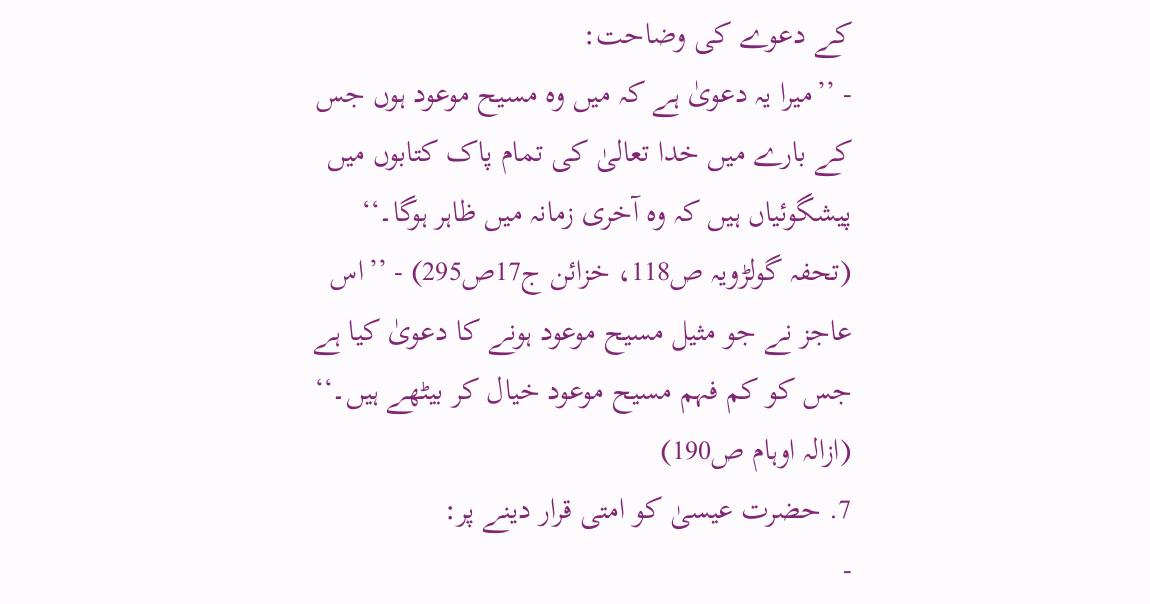کے دعوے کی وضاحت:
- ’’میرا یہ دعویٰ ہے کہ میں وہ مسیح موعود ہوں جس کے بارے میں خدا تعالیٰ کی تمام پاک کتابوں میں پیشگوئیاں ہیں کہ وہ آخری زمانہ میں ظاہر ہوگا۔‘‘
(تحفہ گولڑویہ ص118، خزائن ج17ص295) - ’’اس عاجز نے جو مثیل مسیح موعود ہونے کا دعویٰ کیا ہے جس کو کم فہم مسیح موعود خیال کر بیٹھے ہیں۔‘‘
(ازالہ اوہام ص190)
7. حضرت عیسیٰ کو امتی قرار دینے پر:
-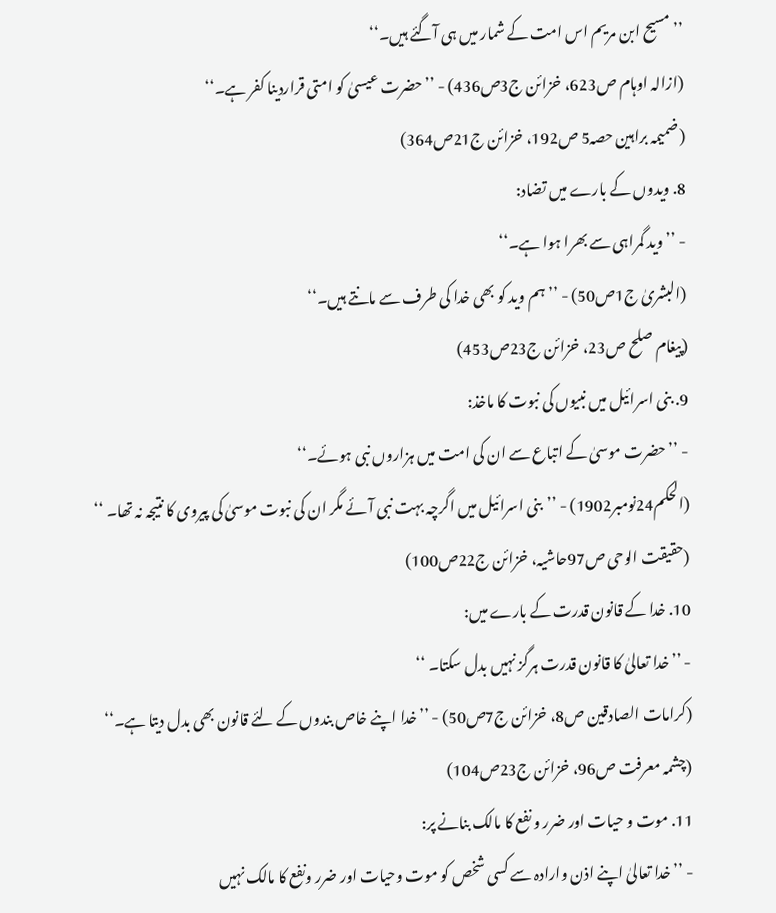’’مسیح ابن مریم اس امت کے شمار میں ہی آگئے ہیں۔‘‘
(ازالہ اوہام ص623، خزائن ج3ص436) - ’’حضرت عیسیٰ کو امتی قراردینا کفر ہے۔‘‘
(ضمیمہ براہین حصہ5 ص192، خزائن ج21ص364)
8. ویدوں کے بارے میں تضاد:
- ’’وید گمراہی سے بھرا ہوا ہے۔‘‘
(البشریٰ ج1ص50) - ’’ہم وید کو بھی خدا کی طرف سے مانتے ہیں۔‘‘
(پیغام صلح ص23، خزائن ج23ص453)
9. بنی اسرائیل میں نبیوں کی نبوت کا ماخذ:
- ’’حضرت موسیٰ کے اتباع سے ان کی امت میں ہزاروں نبی ہوئے۔‘‘
(الحکم24نومبر1902) - ’’بنی اسرائیل میں اگرچہ بہت نبی آئے مگر ان کی نبوت موسیٰ کی پیروی کا نتیجہ نہ تھا۔ ‘‘
(حقیقت الوحی ص97حاشیہ، خزائن ج22ص100)
10. خدا کے قانون قدرت کے بارے میں:
- ’’خدا تعالیٰ کا قانون قدرت ہرگز نہیں بدل سکتا۔ ‘‘
(کرامات الصادقین ص8، خزائن ج7ص50) - ’’خدا اپنے خاص بندوں کے لئے قانون بھی بدل دیتا ہے۔‘‘
(چشمہ معرفت ص96، خزائن ج23ص104)
11. موت و حیات اور ضرر و نفع کا مالک بنانے پر:
- ’’خدا تعالیٰ اپنے اذن وارادہ سے کسی شخص کو موت وحیات اور ضرر ونفع کا مالک نہیں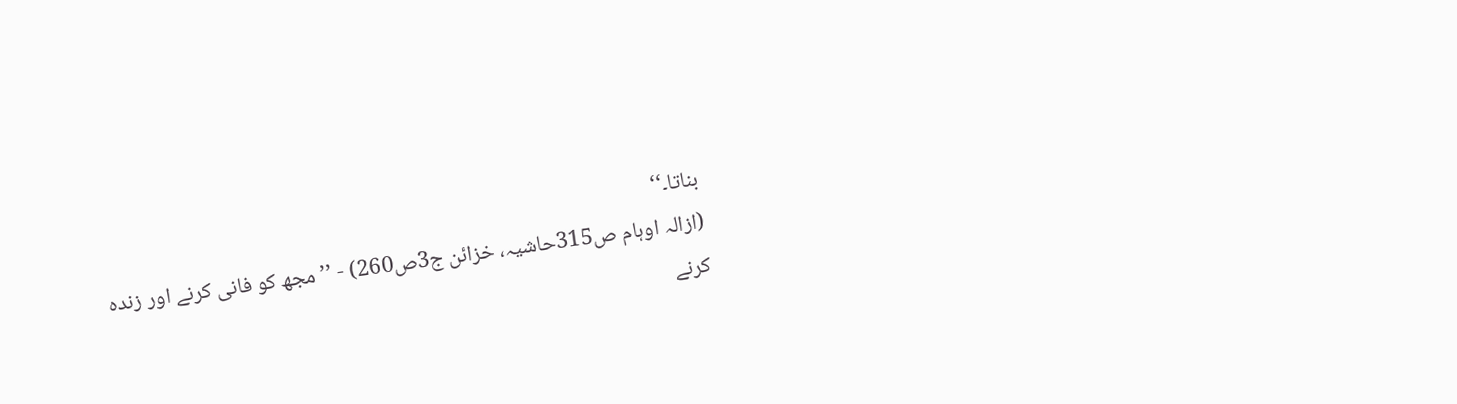بناتا۔‘‘
(ازالہ اوہام ص315حاشیہ، خزائن ج3ص260) - ’’مجھ کو فانی کرنے اور زندہ کرنے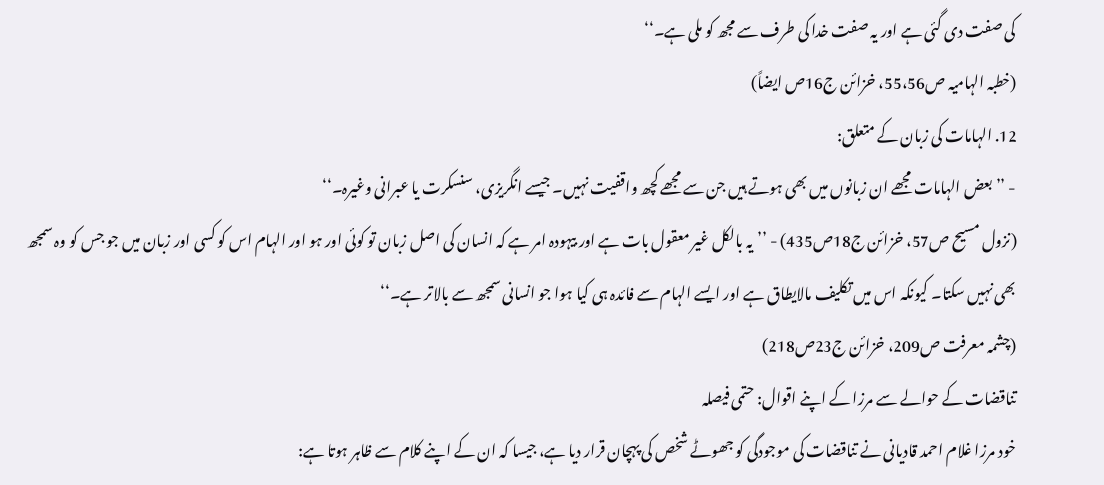کی صفت دی گئی ہے اور یہ صفت خدا کی طرف سے مجھ کو ملی ہے۔‘‘
(خطبہ الہامیہ ص55،56، خزائن ج16ص ایضاً)
12. الہامات کی زبان کے متعلق:
- ’’بعض الہامات مجھے ان زبانوں میں بھی ہوتے ہیں جن سے مجھے کچھ واقفیت نہیں۔ جیسے انگریزی، سنسکرت یا عبرانی وغیرہ۔‘‘
(نزول مسیح ص57، خزائن ج18ص435) - ’’یہ بالکل غیر معقول بات ہے اور بیہودہ امر ہے کہ انسان کی اصل زبان تو کوئی اور ہو اور الہام اس کو کسی اور زبان میں جو جس کو وہ سمجھ بھی نہیں سکتا۔ کیونکہ اس میں تکلیف مالایطاق ہے اور ایسے الہام سے فائدہ ہی کیا ہوا جو انسانی سمجھ سے بالاتر ہے۔‘‘
(چشمہ معرفت ص209، خزائن ج23ص218)
تناقضات کے حوالے سے مرزا کے اپنے اقوال: حتمی فیصلہ
خود مرزا غلام احمد قادیانی نے تناقضات کی موجودگی کو جھوٹے شخص کی پہچان قرار دیا ہے، جیسا کہ ان کے اپنے کلام سے ظاہر ہوتا ہے: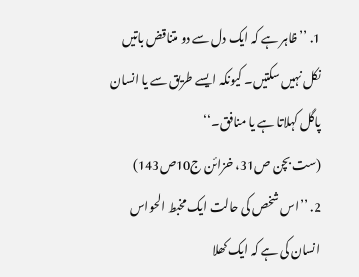1. ’’ظاہر ہے کہ ایک دل سے دو متناقض باتیں نکل نہیں سکتیں۔ کیونکہ ایسے طریق سے یا انسان پاگل کہلاتا ہے یا منافق۔‘‘
(ست بچن ص31، خزائن ج10ص143)
2. ’’اس شخص کی حالت ایک مخبط الحواس انسان کی ہے کہ ایک کھلا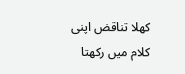کھلا تناقض اپنی کلام میں رکھتا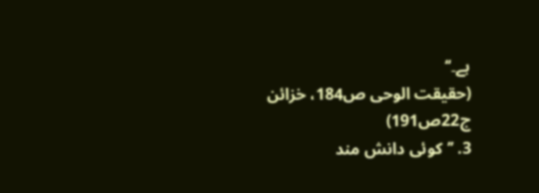ہے۔‘‘
(حقیقت الوحی ص184، خزائن ج22ص191)
3. ’’کوئی دانش مند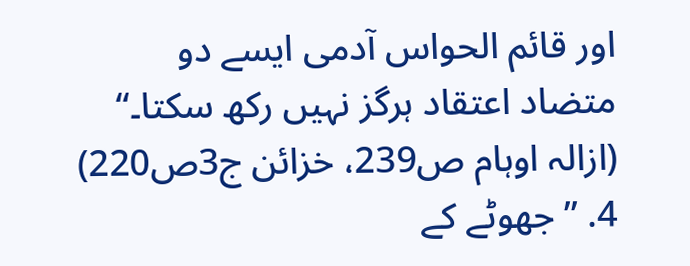اور قائم الحواس آدمی ایسے دو متضاد اعتقاد ہرگز نہیں رکھ سکتا۔‘‘
(ازالہ اوہام ص239، خزائن ج3ص220)
4. ’’جھوٹے کے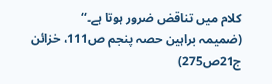کلام میں تناقض ضرور ہوتا ہے۔‘‘
(ضمیمہ براہین حصہ پنجم ص111، خزائن ج21ص275)